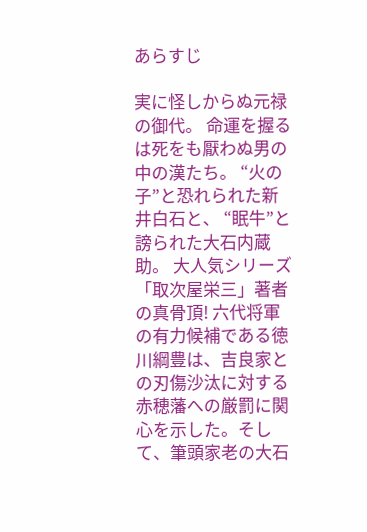あらすじ

実に怪しからぬ元禄の御代。 命運を握るは死をも厭わぬ男の中の漢たち。 “火の子”と恐れられた新井白石と、 “眠牛”と謗られた大石内蔵助。 大人気シリーズ「取次屋栄三」著者の真骨頂! 六代将軍の有力候補である徳川綱豊は、吉良家との刃傷沙汰に対する赤穂藩への厳罰に関心を示した。そして、筆頭家老の大石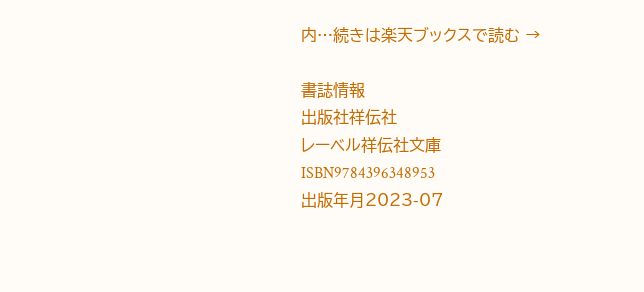内…続きは楽天ブックスで読む →

書誌情報
出版社祥伝社
レーベル祥伝社文庫
ISBN9784396348953
出版年月2023-07